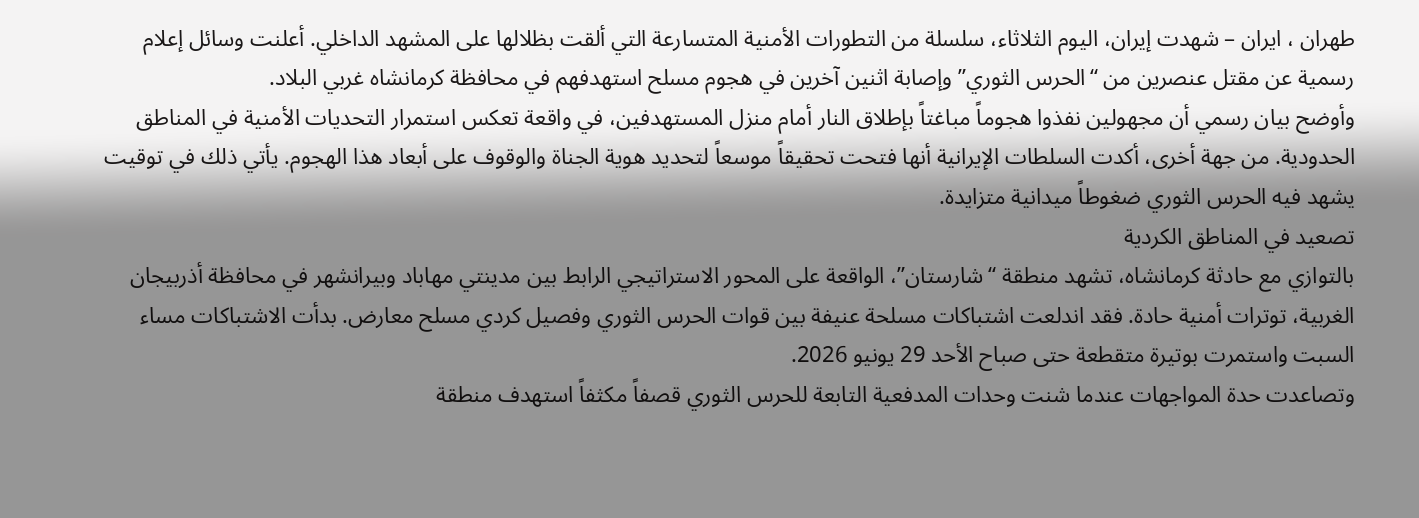طهران ، ايران – شهدت إيران، اليوم الثلاثاء، سلسلة من التطورات الأمنية المتسارعة التي ألقت بظلالها على المشهد الداخلي. أعلنت وسائل إعلام رسمية عن مقتل عنصرين من “الحرس الثوري” وإصابة اثنين آخرين في هجوم مسلح استهدفهم في محافظة كرمانشاه غربي البلاد.
وأوضح بيان رسمي أن مجهولين نفذوا هجوماً مباغتاً بإطلاق النار أمام منزل المستهدفين، في واقعة تعكس استمرار التحديات الأمنية في المناطق الحدودية. من جهة أخرى، أكدت السلطات الإيرانية أنها فتحت تحقيقاً موسعاً لتحديد هوية الجناة والوقوف على أبعاد هذا الهجوم. يأتي ذلك في توقيت يشهد فيه الحرس الثوري ضغوطاً ميدانية متزايدة.
تصعيد في المناطق الكردية
بالتوازي مع حادثة كرمانشاه، تشهد منطقة “شارستان”، الواقعة على المحور الاستراتيجي الرابط بين مدينتي مهاباد وبيرانشهر في محافظة أذربيجان الغربية، توترات أمنية حادة. فقد اندلعت اشتباكات مسلحة عنيفة بين قوات الحرس الثوري وفصيل كردي مسلح معارض. بدأت الاشتباكات مساء السبت واستمرت بوتيرة متقطعة حتى صباح الأحد 29 يونيو 2026.
وتصاعدت حدة المواجهات عندما شنت وحدات المدفعية التابعة للحرس الثوري قصفاً مكثفاً استهدف منطقة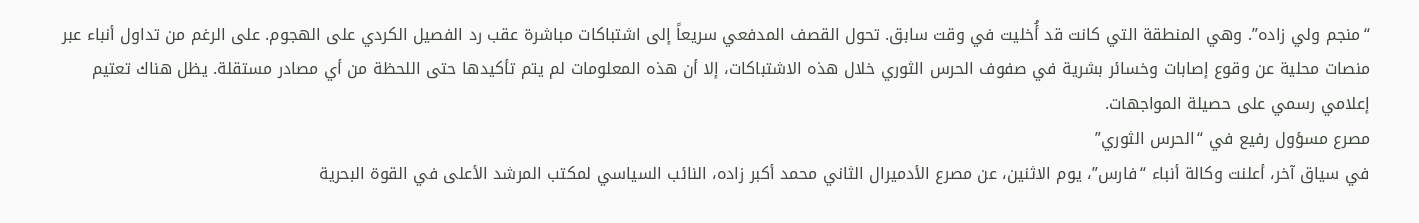“منجم ولي زاده”. وهي المنطقة التي كانت قد أُخليت في وقت سابق. تحول القصف المدفعي سريعاً إلى اشتباكات مباشرة عقب رد الفصيل الكردي على الهجوم. على الرغم من تداول أنباء عبر منصات محلية عن وقوع إصابات وخسائر بشرية في صفوف الحرس الثوري خلال هذه الاشتباكات، إلا أن هذه المعلومات لم يتم تأكيدها حتى اللحظة من أي مصادر مستقلة. يظل هناك تعتيم إعلامي رسمي على حصيلة المواجهات.
مصرع مسؤول رفيع في “الحرس الثوري”
في سياق آخر، أعلنت وكالة أنباء “فارس”، يوم الاثنين، عن مصرع الأدميرال الثاني محمد أكبر زاده، النائب السياسي لمكتب المرشد الأعلى في القوة البحرية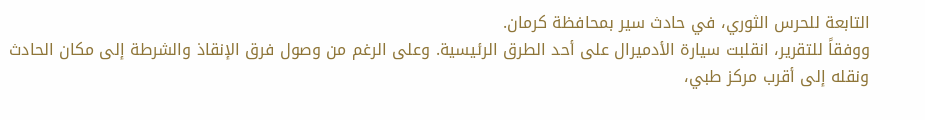التابعة للحرس الثوري، في حادث سير بمحافظة كرمان.
ووفقاً للتقرير، انقلبت سيارة الأدميرال على أحد الطرق الرئيسية. وعلى الرغم من وصول فرق الإنقاذ والشرطة إلى مكان الحادث ونقله إلى أقرب مركز طبي،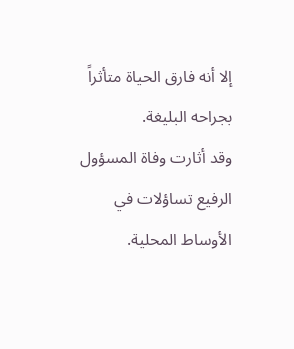إلا أنه فارق الحياة متأثراً بجراحه البليغة.
وقد أثارت وفاة المسؤول الرفيع تساؤلات في الأوساط المحلية.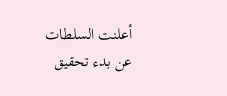أعلنت السلطات عن بدء تحقيق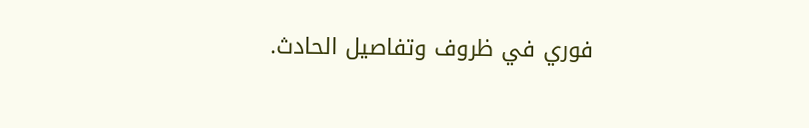فوري في ظروف وتفاصيل الحادث.